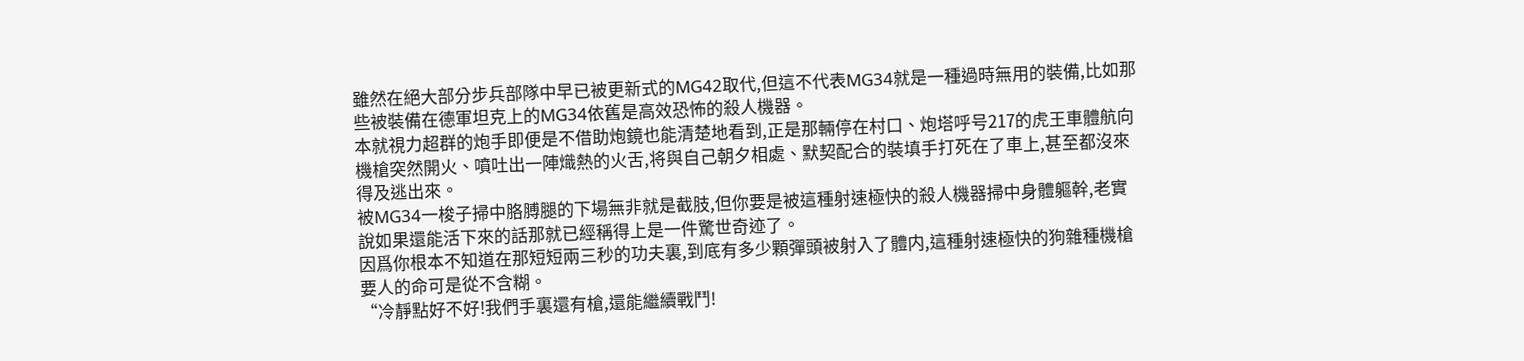雖然在絕大部分步兵部隊中早已被更新式的MG42取代,但這不代表MG34就是一種過時無用的裝備,比如那些被裝備在德軍坦克上的MG34依舊是高效恐怖的殺人機器。
本就視力超群的炮手即便是不借助炮鏡也能清楚地看到,正是那輛停在村口、炮塔呼号217的虎王車體航向機槍突然開火、噴吐出一陣熾熱的火舌,将與自己朝夕相處、默契配合的裝填手打死在了車上,甚至都沒來得及逃出來。
被MG34一梭子掃中胳膊腿的下場無非就是截肢,但你要是被這種射速極快的殺人機器掃中身體軀幹,老實說如果還能活下來的話那就已經稱得上是一件驚世奇迹了。
因爲你根本不知道在那短短兩三秒的功夫裏,到底有多少顆彈頭被射入了體内,這種射速極快的狗雜種機槍要人的命可是從不含糊。
“冷靜點好不好!我們手裏還有槍,還能繼續戰鬥!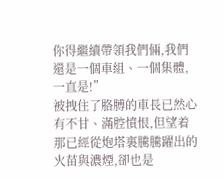你得繼續帶領我們倆,我們還是一個車組、一個集體,一直是!”
被拽住了胳膊的車長已然心有不甘、滿腔憤恨,但望着那已經從炮塔裏騰騰躍出的火苗與濃煙,卻也是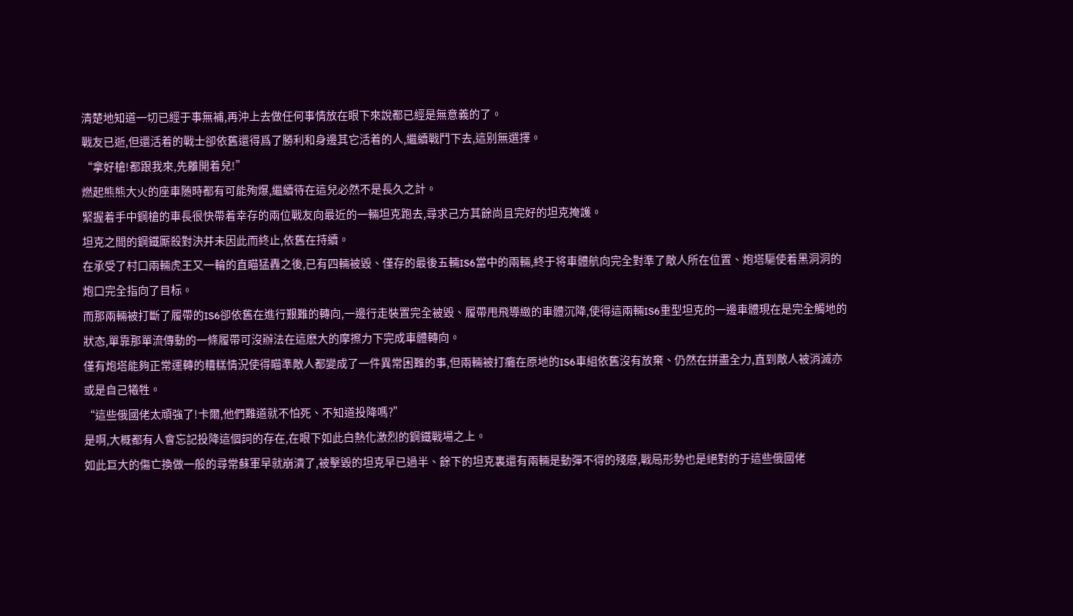清楚地知道一切已經于事無補,再沖上去做任何事情放在眼下來說都已經是無意義的了。
戰友已逝,但還活着的戰士卻依舊還得爲了勝利和身邊其它活着的人,繼續戰鬥下去,這别無選擇。
“拿好槍!都跟我來,先離開着兒!”
燃起熊熊大火的座車随時都有可能殉爆,繼續待在這兒必然不是長久之計。
緊握着手中鋼槍的車長很快帶着幸存的兩位戰友向最近的一輛坦克跑去,尋求己方其餘尚且完好的坦克掩護。
坦克之間的鋼鐵厮殺對決并未因此而終止,依舊在持續。
在承受了村口兩輛虎王又一輪的直瞄猛轟之後,已有四輛被毀、僅存的最後五輛IS6當中的兩輛,終于将車體航向完全對準了敵人所在位置、炮塔驅使着黑洞洞的炮口完全指向了目标。
而那兩輛被打斷了履帶的IS6卻依舊在進行艱難的轉向,一邊行走裝置完全被毀、履帶甩飛導緻的車體沉降,使得這兩輛IS6重型坦克的一邊車體現在是完全觸地的狀态,單靠那單流傳動的一條履帶可沒辦法在這麽大的摩擦力下完成車體轉向。
僅有炮塔能夠正常運轉的糟糕情況使得瞄準敵人都變成了一件異常困難的事,但兩輛被打癱在原地的IS6車組依舊沒有放棄、仍然在拼盡全力,直到敵人被消滅亦或是自己犧牲。
“這些俄國佬太頑強了!卡爾,他們難道就不怕死、不知道投降嗎?”
是啊,大概都有人會忘記投降這個詞的存在,在眼下如此白熱化激烈的鋼鐵戰場之上。
如此巨大的傷亡換做一般的尋常蘇軍早就崩潰了,被擊毀的坦克早已過半、餘下的坦克裏還有兩輛是動彈不得的殘廢,戰局形勢也是絕對的于這些俄國佬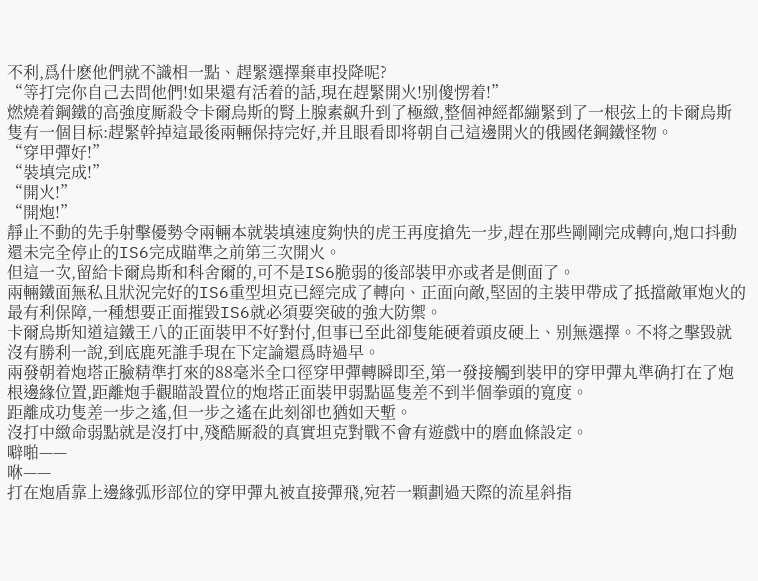不利,爲什麽他們就不識相一點、趕緊選擇棄車投降呢?
“等打完你自己去問他們!如果還有活着的話,現在趕緊開火!别傻愣着!”
燃燒着鋼鐵的高強度厮殺令卡爾烏斯的腎上腺素飙升到了極緻,整個神經都繃緊到了一根弦上的卡爾烏斯隻有一個目标:趕緊幹掉這最後兩輛保持完好,并且眼看即将朝自己這邊開火的俄國佬鋼鐵怪物。
“穿甲彈好!”
“裝填完成!”
“開火!”
“開炮!”
靜止不動的先手射擊優勢令兩輛本就裝填速度夠快的虎王再度搶先一步,趕在那些剛剛完成轉向,炮口抖動還未完全停止的IS6完成瞄準之前第三次開火。
但這一次,留給卡爾烏斯和科舍爾的,可不是IS6脆弱的後部裝甲亦或者是側面了。
兩輛鐵面無私且狀況完好的IS6重型坦克已經完成了轉向、正面向敵,堅固的主裝甲帶成了抵擋敵軍炮火的最有利保障,一種想要正面摧毀IS6就必須要突破的強大防禦。
卡爾烏斯知道這鐵王八的正面裝甲不好對付,但事已至此卻隻能硬着頭皮硬上、别無選擇。不将之擊毀就沒有勝利一說,到底鹿死誰手現在下定論還爲時過早。
兩發朝着炮塔正臉精準打來的88毫米全口徑穿甲彈轉瞬即至,第一發接觸到裝甲的穿甲彈丸準确打在了炮根邊緣位置,距離炮手觀瞄設置位的炮塔正面裝甲弱點區隻差不到半個拳頭的寬度。
距離成功隻差一步之遙,但一步之遙在此刻卻也猶如天塹。
沒打中緻命弱點就是沒打中,殘酷厮殺的真實坦克對戰不會有遊戲中的磨血條設定。
噼啪——
咻——
打在炮盾靠上邊緣弧形部位的穿甲彈丸被直接彈飛,宛若一顆劃過天際的流星斜指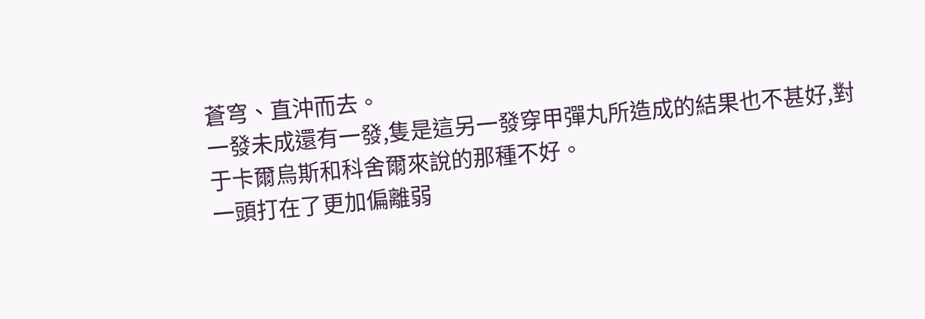蒼穹、直沖而去。
一發未成還有一發,隻是這另一發穿甲彈丸所造成的結果也不甚好,對于卡爾烏斯和科舍爾來說的那種不好。
一頭打在了更加偏離弱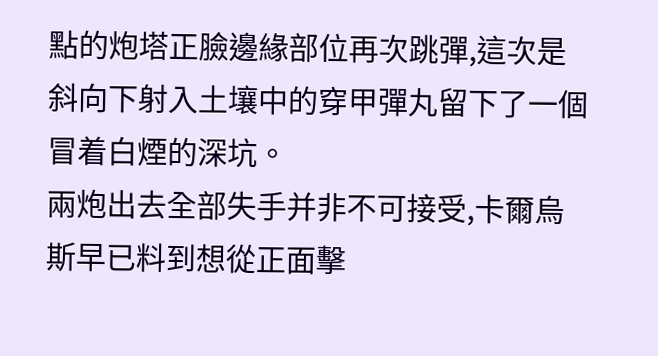點的炮塔正臉邊緣部位再次跳彈,這次是斜向下射入土壤中的穿甲彈丸留下了一個冒着白煙的深坑。
兩炮出去全部失手并非不可接受,卡爾烏斯早已料到想從正面擊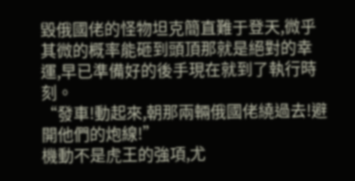毀俄國佬的怪物坦克簡直難于登天,微乎其微的概率能砸到頭頂那就是絕對的幸運,早已準備好的後手現在就到了執行時刻。
“發車!動起來,朝那兩輛俄國佬繞過去!避開他們的炮線!”
機動不是虎王的強項,尤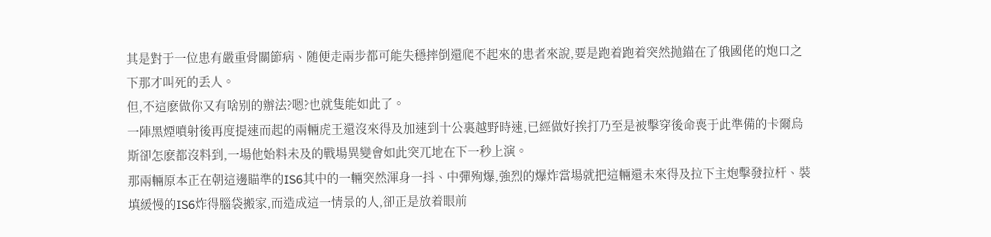其是對于一位患有嚴重骨關節病、随便走兩步都可能失穩摔倒還爬不起來的患者來說,要是跑着跑着突然抛錨在了俄國佬的炮口之下那才叫死的丢人。
但,不這麽做你又有啥别的辦法?嗯?也就隻能如此了。
一陣黑煙噴射後再度提速而起的兩輛虎王還沒來得及加速到十公裏越野時速,已經做好挨打乃至是被擊穿後命喪于此準備的卡爾烏斯卻怎麽都沒料到,一場他始料未及的戰場異變會如此突兀地在下一秒上演。
那兩輛原本正在朝這邊瞄準的IS6其中的一輛突然渾身一抖、中彈殉爆,強烈的爆炸當場就把這輛還未來得及拉下主炮擊發拉杆、裝填緩慢的IS6炸得腦袋搬家,而造成這一情景的人,卻正是放着眼前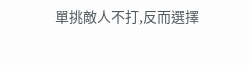單挑敵人不打,反而選擇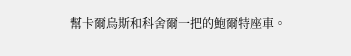幫卡爾烏斯和科舍爾一把的鮑爾特座車。